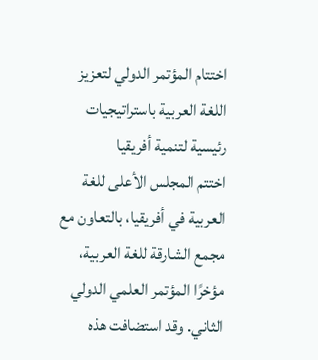اختتام المؤتمر الدولي لتعزيز اللغة العربية باستراتيجيات رئيسية لتنمية أفريقيا
اختتم المجلس الأعلى للغة العربية في أفريقيا، بالتعاون مع مجمع الشارقة للغة العربية، مؤخرًا المؤتمر العلمي الدولي الثاني. وقد استضافت هذه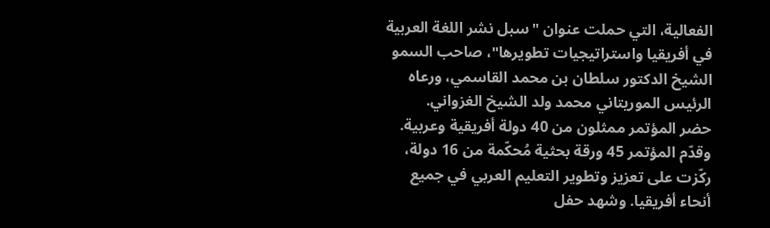الفعالية، التي حملت عنوان "سبل نشر اللغة العربية في أفريقيا واستراتيجيات تطويرها"، صاحب السمو الشيخ الدكتور سلطان بن محمد القاسمي، ورعاه الرئيس الموريتاني محمد ولد الشيخ الغزواني.
حضر المؤتمر ممثلون من 40 دولة أفريقية وعربية. وقدّم المؤتمر 45 ورقة بحثية مُحكّمة من 16 دولة، ركّزت على تعزيز وتطوير التعليم العربي في جميع أنحاء أفريقيا. وشهد حفل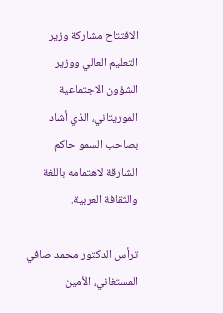الافتتاح مشاركة وزير التعليم العالي ووزير الشؤون الاجتماعية الموريتاني، الذي أشاد بصاحب السمو حاكم الشارقة لاهتمامه باللغة والثقافة العربية.

ترأس الدكتور محمد صافي المستغاني، الأمين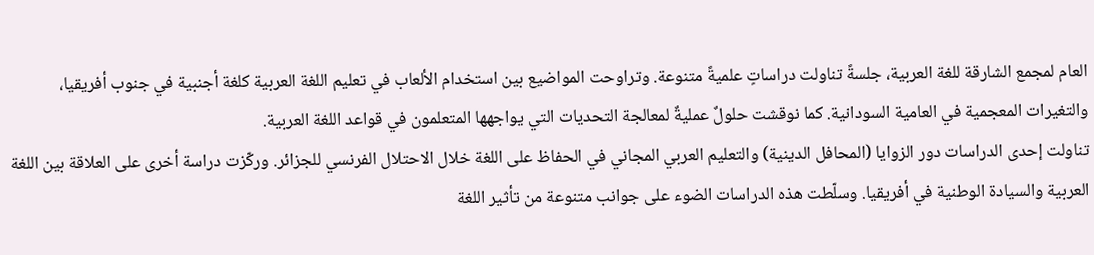العام لمجمع الشارقة للغة العربية، جلسةً تناولت دراساتٍ علميةً متنوعة. وتراوحت المواضيع بين استخدام الألعاب في تعليم اللغة العربية كلغة أجنبية في جنوب أفريقيا، والتغيرات المعجمية في العامية السودانية. كما نوقشت حلولٌ عمليةٌ لمعالجة التحديات التي يواجهها المتعلمون في قواعد اللغة العربية.
تناولت إحدى الدراسات دور الزوايا (المحافل الدينية) والتعليم العربي المجاني في الحفاظ على اللغة خلال الاحتلال الفرنسي للجزائر. وركّزت دراسة أخرى على العلاقة بين اللغة العربية والسيادة الوطنية في أفريقيا. وسلّطت هذه الدراسات الضوء على جوانب متنوعة من تأثير اللغة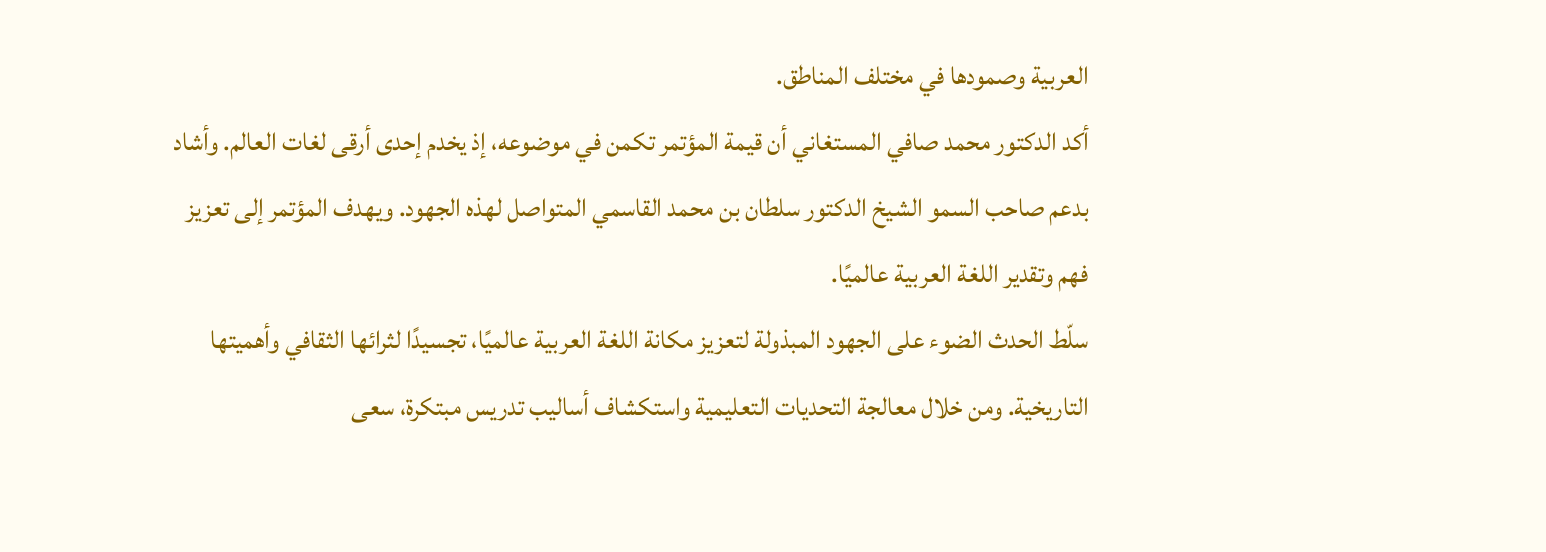العربية وصمودها في مختلف المناطق.
أكد الدكتور محمد صافي المستغاني أن قيمة المؤتمر تكمن في موضوعه، إذ يخدم إحدى أرقى لغات العالم. وأشاد بدعم صاحب السمو الشيخ الدكتور سلطان بن محمد القاسمي المتواصل لهذه الجهود. ويهدف المؤتمر إلى تعزيز فهم وتقدير اللغة العربية عالميًا.
سلّط الحدث الضوء على الجهود المبذولة لتعزيز مكانة اللغة العربية عالميًا، تجسيدًا لثرائها الثقافي وأهميتها التاريخية. ومن خلال معالجة التحديات التعليمية واستكشاف أساليب تدريس مبتكرة، سعى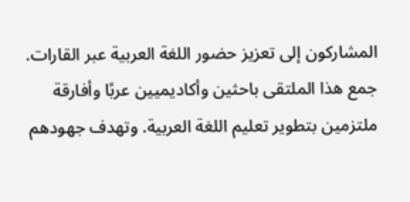المشاركون إلى تعزيز حضور اللغة العربية عبر القارات.
جمع هذا الملتقى باحثين وأكاديميين عربًا وأفارقة ملتزمين بتطوير تعليم اللغة العربية. وتهدف جهودهم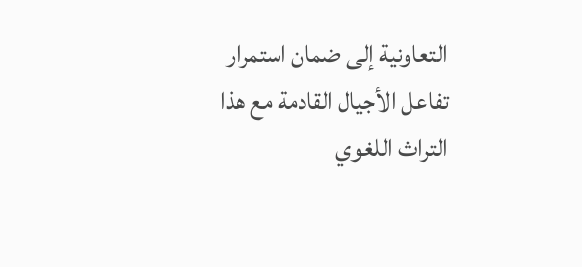التعاونية إلى ضمان استمرار تفاعل الأجيال القادمة مع هذا التراث اللغوي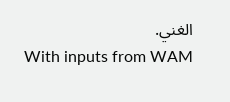الغني.
With inputs from WAM